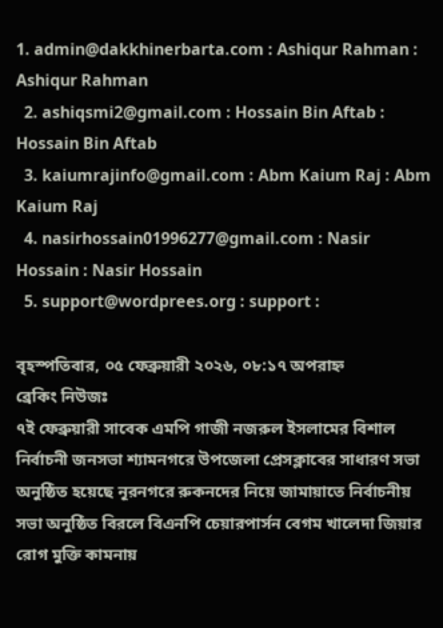1. admin@dakkhinerbarta.com : Ashiqur Rahman : Ashiqur Rahman
  2. ashiqsmi2@gmail.com : Hossain Bin Aftab : Hossain Bin Aftab
  3. kaiumrajinfo@gmail.com : Abm Kaium Raj : Abm Kaium Raj
  4. nasirhossain01996277@gmail.com : Nasir Hossain : Nasir Hossain
  5. support@wordprees.org : support :

বৃহস্পতিবার, ০৫ ফেব্রুয়ারী ২০২৬, ০৮:১৭ অপরাহ্ন
ব্রেকিং নিউজঃ
৭ই ফেব্রুয়ারী সাবেক এমপি গাজী নজরুল ইসলামের বিশাল নির্বাচনী জনসভা শ্যামনগরে উপজেলা প্রেসক্লাবের সাধারণ সভা অনুষ্ঠিত হয়েছে নূরনগরে রুকনদের নিয়ে জামায়াতে নির্বাচনীয় সভা অনুষ্ঠিত বিরলে বিএনপি চেয়ারপার্সন বেগম খালেদা জিয়ার রোগ মুক্তি কামনায়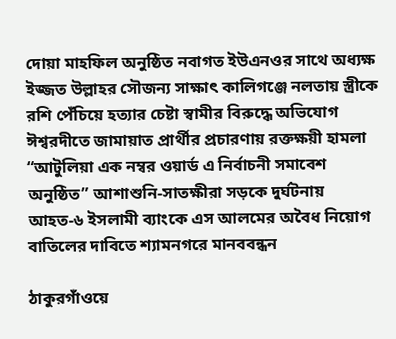দোয়া মাহফিল অনুষ্ঠিত নবাগত ইউএনওর সাথে অধ্যক্ষ ইজ্জত উল্লাহর সৌজন্য সাক্ষাৎ কালিগঞ্জে নলতায় স্ত্রীকে রশি পেঁচিয়ে হত্যার চেষ্টা স্বামীর বিরুদ্ধে অভিযোগ ঈশ্বরদীতে জামায়াত প্রার্থীর প্রচারণায় রক্তক্ষয়ী হামলা “আটুলিয়া এক নম্বর ওয়ার্ড এ নির্বাচনী সমাবেশ অনুষ্ঠিত” আশাশুনি-সাতক্ষীরা সড়কে দুর্ঘটনায় আহত-৬ ইসলামী ব্যাংকে এস আলমের অবৈধ নিয়োগ বাতিলের দাবিতে শ্যামনগরে মানববন্ধন

ঠাকুরগাঁওয়ে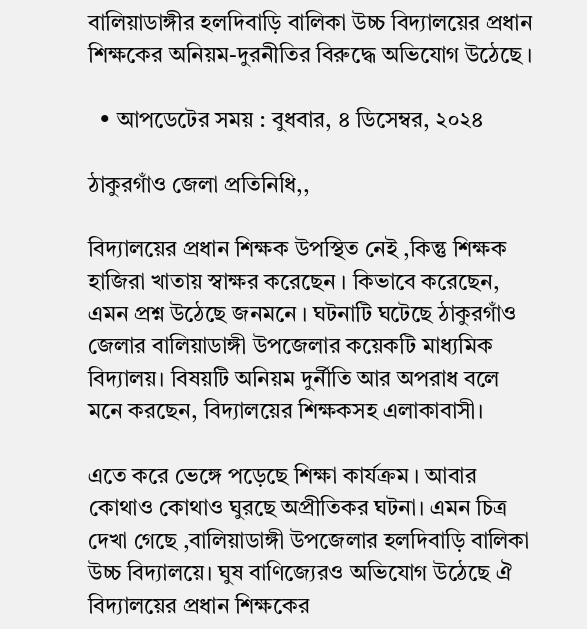বালিয়াডাঙ্গীর হলদিবাড়ি বালিকা উচ্চ বিদ্যালয়ের প্রধান শিক্ষকের অনিয়ম-দুরনীতির বিরুদ্ধে অভিযোগ উঠেছে ।

  • আপডেটের সময় : বুধবার, ৪ ডিসেম্বর, ২০২৪

ঠাকুরগাঁও জেলা প্রতিনিধি,,

বিদ্যালয়ের প্রধান শিক্ষক উপস্থিত নেই ,কিন্তু শিক্ষক হাজিরা খাতায় স্বাক্ষর করেছেন । কিভাবে করেছেন, এমন প্রশ্ন উঠেছে জনমনে । ঘটনাটি ঘটেছে ঠাকুরগাঁও জেলার বালিয়াডাঙ্গী উপজেলার কয়েকটি মাধ্যমিক বিদ্যালয়। বিষয়টি অনিয়ম দুর্নীতি আর অপরাধ বলে মনে করছেন, বিদ্যালয়ের শিক্ষকসহ এলাকাবাসী।

এতে করে ভেঙ্গে পড়েছে শিক্ষা কার্যক্রম । আবার কোথাও কোথাও ঘুরছে অপ্রীতিকর ঘটনা। এমন চিত্র দেখা গেছে ,বালিয়াডাঙ্গী উপজেলার হলদিবাড়ি বালিকা উচ্চ বিদ্যালয়ে। ঘুষ বাণিজ্যেরও অভিযোগ উঠেছে ঐ বিদ্যালয়ের প্রধান শিক্ষকের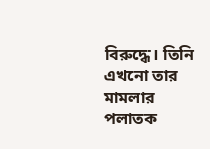বিরুদ্ধে। তিনি এখনো তার মামলার পলাতক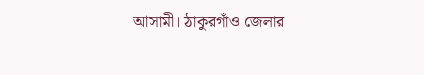আসামী। ঠাকুরগাঁও জেলার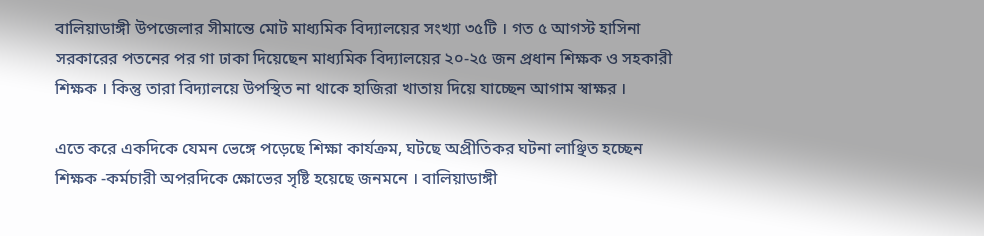বালিয়াডাঙ্গী উপজেলার সীমান্তে মোট মাধ্যমিক বিদ্যালয়ের সংখ্যা ৩৫টি । গত ৫ আগস্ট হাসিনা সরকারের পতনের পর গা ঢাকা দিয়েছেন মাধ্যমিক বিদ্যালয়ের ২০-২৫ জন প্রধান শিক্ষক ও সহকারী শিক্ষক । কিন্তু তারা বিদ্যালয়ে উপস্থিত না থাকে হাজিরা খাতায় দিয়ে যাচ্ছেন আগাম স্বাক্ষর ।

এতে করে একদিকে যেমন ভেঙ্গে পড়েছে শিক্ষা কার্যক্রম, ঘটছে অপ্রীতিকর ঘটনা লাঞ্ছিত হচ্ছেন শিক্ষক -কর্মচারী অপরদিকে ক্ষোভের সৃষ্টি হয়েছে জনমনে । বালিয়াডাঙ্গী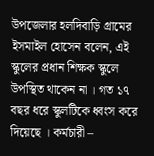উপজেলার হলদিবাড়ি গ্রামের ইসমাইল হোসেন বলেন, এই স্কুলের প্রধান শিক্ষক স্কুলে উপস্থিত থাকেন না । গত ১৭ বছর ধরে স্কুলটিকে ধ্বংস করে দিয়েছে । কর্মচারী –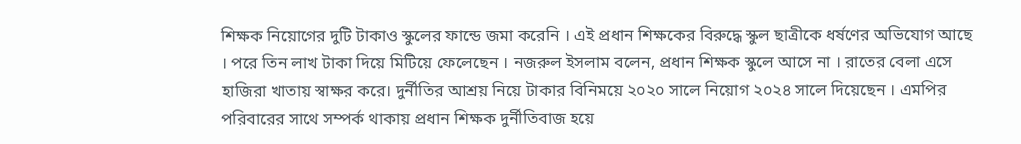শিক্ষক নিয়োগের দুটি টাকাও স্কুলের ফান্ডে জমা করেনি । এই প্রধান শিক্ষকের বিরুদ্ধে স্কুল ছাত্রীকে ধর্ষণের অভিযোগ আছে । পরে তিন লাখ টাকা দিয়ে মিটিয়ে ফেলেছেন । নজরুল ইসলাম বলেন, প্রধান শিক্ষক স্কুলে আসে না । রাতের বেলা এসে হাজিরা খাতায় স্বাক্ষর করে। দুর্নীতির আশ্রয় নিয়ে টাকার বিনিময়ে ২০২০ সালে নিয়োগ ২০২৪ সালে দিয়েছেন । এমপির পরিবারের সাথে সম্পর্ক থাকায় প্রধান শিক্ষক দুর্নীতিবাজ হয়ে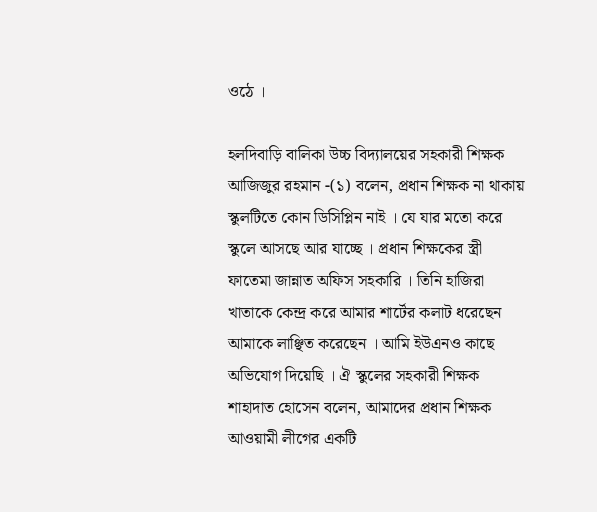ওঠে ।

হলদিবাড়ি বালিকা উচ্চ বিদ্যালয়ের সহকারী শিক্ষক আজিজুর রহমান -(১) বলেন, প্রধান শিক্ষক না থাকায় স্কুলটিতে কোন ডিসিপ্লিন নাই । যে যার মতো করে স্কুলে আসছে আর যাচ্ছে । প্রধান শিক্ষকের স্ত্রী ফাতেমা জান্নাত অফিস সহকারি । তিনি হাজিরা খাতাকে কেন্দ্র করে আমার শার্টের কলাট ধরেছেন আমাকে লাঞ্ছিত করেছেন । আমি ইউএনও কাছে অভিযোগ দিয়েছি । ঐ স্কুলের সহকারী শিক্ষক শাহাদাত হোসেন বলেন, আমাদের প্রধান শিক্ষক আওয়ামী লীগের একটি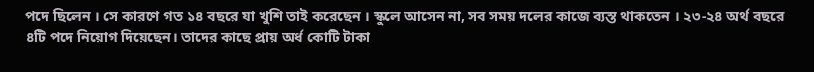পদে ছিলেন । সে কারণে গত ১৪ বছরে যা খুশি তাই করেছেন । স্কুলে আসেন না, সব সময় দলের কাজে ব্যস্ত থাকতেন । ২৩-২৪ অর্থ বছরে ৪টি পদে নিয়োগ দিয়েছেন। তাদের কাছে প্রায় অর্ধ কোটি টাকা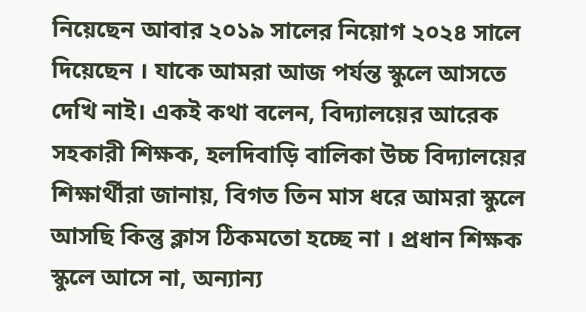নিয়েছেন আবার ২০১৯ সালের নিয়োগ ২০২৪ সালে দিয়েছেন । যাকে আমরা আজ পর্যন্ত স্কুলে আসতে দেখি নাই। একই কথা বলেন, বিদ্যালয়ের আরেক সহকারী শিক্ষক, হলদিবাড়ি বালিকা উচ্চ বিদ্যালয়ের শিক্ষার্থীরা জানায়, বিগত তিন মাস ধরে আমরা স্কুলে আসছি কিন্তু ক্লাস ঠিকমতো হচ্ছে না । প্রধান শিক্ষক স্কুলে আসে না, অন্যান্য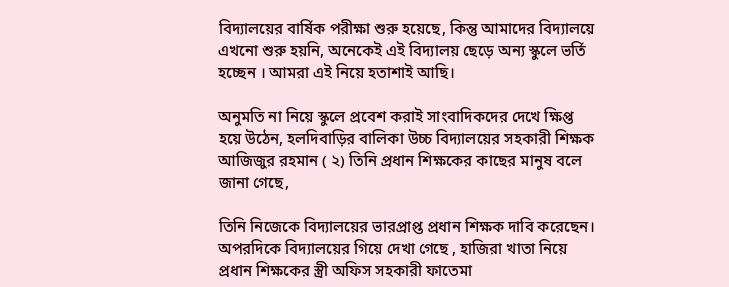বিদ্যালয়ের বার্ষিক পরীক্ষা শুরু হয়েছে, কিন্তু আমাদের বিদ্যালয়ে এখনো শুরু হয়নি, অনেকেই এই বিদ্যালয় ছেড়ে অন্য স্কুলে ভর্তি হচ্ছেন । আমরা এই নিয়ে হতাশাই আছি।

অনুমতি না নিয়ে স্কুলে প্রবেশ করাই সাংবাদিকদের দেখে ক্ষিপ্ত হয়ে উঠেন, হলদিবাড়ির বালিকা উচ্চ বিদ্যালয়ের সহকারী শিক্ষক আজিজুর রহমান ( ২) তিনি প্রধান শিক্ষকের কাছের মানুষ বলে জানা গেছে,

তিনি নিজেকে বিদ্যালয়ের ভারপ্রাপ্ত প্রধান শিক্ষক দাবি করেছেন। অপরদিকে বিদ্যালয়ের গিয়ে দেখা গেছে , হাজিরা খাতা নিয়ে প্রধান শিক্ষকের স্ত্রী অফিস সহকারী ফাতেমা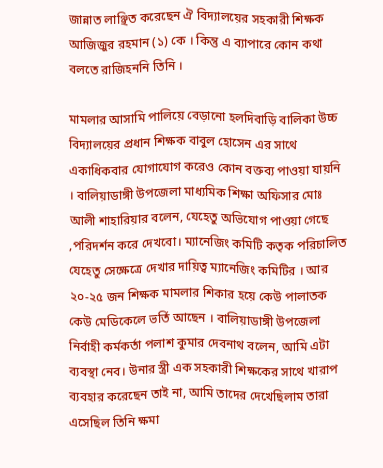জান্নাত লাঞ্ছিত করেছেন ঐ বিদ্যালয়ের সহকারী শিক্ষক আজিজুর রহমান (১) কে । কিন্তু এ ব্যাপারে কোন কথা বলতে রাজিহননি তিনি ।

মামলার আসামি পালিয়ে বেড়ানো হলদিবাড়ি বালিকা উচ্চ বিদ্যালয়ের প্রধান শিক্ষক বাবুল হোসেন এর সাথে একাধিকবার যোগাযোগ করেও কোন বক্তব্য পাওয়া যায়নি । বালিয়াডাঙ্গী উপজেলা মাধ্যমিক শিক্ষা অফিসার মোঃ আলী শাহারিয়ার বলেন, যেহেতু অভিযোগ পাওয়া গেছে ,পরিদর্শন করে দেখবো। ম্যানেজিং কমিটি কতৃক পরিচালিত যেহেতু সেক্ষেত্রে দেখার দায়িত্ব ম্যানেজিং কমিটির । আর ২০-২৫ জন শিক্ষক মামলার শিকার হয়ে কেউ পালাতক কেউ মেডিকেলে ভর্তি আছেন । বালিয়াডাঙ্গী উপজেলা নির্বাহী কর্মকর্তা পলাশ কুমার দেবনাথ বলেন, আমি এটা ব্যবস্থা নেব। উনার স্ত্রী এক সহকারী শিক্ষকের সাথে খারাপ ব্যবহার করেছেন তাই না, আমি তাদের দেখেছিলাম তারা এসেছিল তিনি ক্ষমা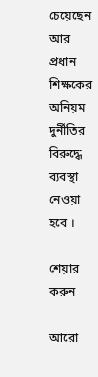চেয়েছেন আর প্রধান শিক্ষকের অনিয়ম দুর্নীতির বিরুদ্ধে ব্যবস্থা নেওয়া হবে ।

শেয়ার করুন

আরো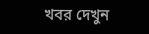খবর দেখুন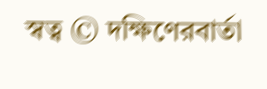স্বত্ব © দক্ষিণেরবার্তা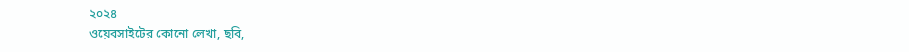২০২৪
ওয়েবসাইটের কোনো লেখা, ছবি,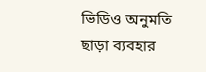ভিডিও অনুমতি ছাড়া ব্যবহার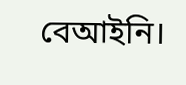বেআইনি।